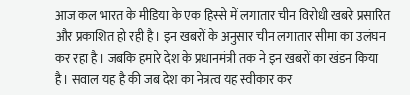आज कल भारत के मीडिया के एक हिस्से में लगातार चीन विरोधी खबरे प्रसारित और प्रकाशित हो रही है। इन खबरों के अनुसार चीन लगातार सीमा का उलंघन कर रहा है। जबकि हमारे देश के प्रधानमंत्री तक ने इन खबरों का खंडन किया है। सवाल यह है की जब देश का नेत्रत्व यह स्वीकार कर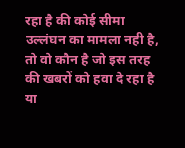रहा है की कोई सीमा उल्लंघन का मामला नही है, तो वो कौन है जो इस तरह की खबरों को हवा दे रहा है या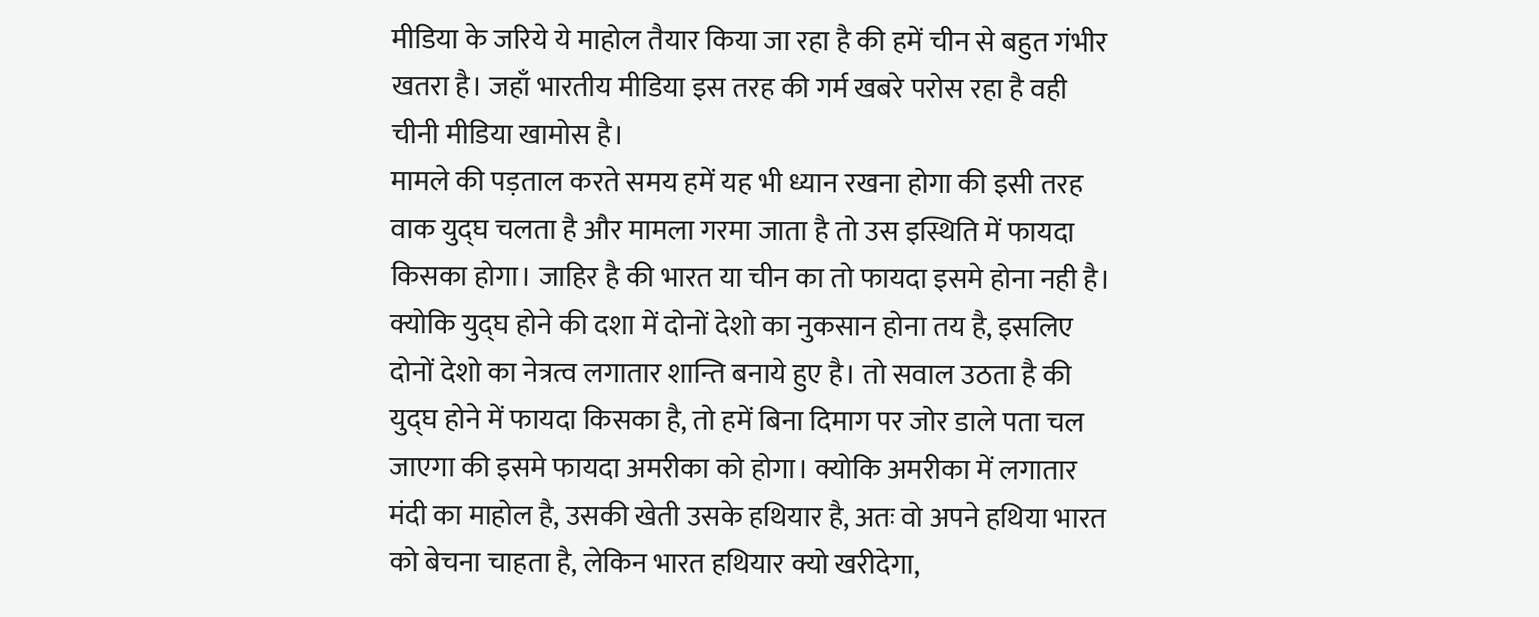मीडिया के जरिये ये माहोल तैयार किया जा रहा है की हमें चीन से बहुत गंभीर खतरा है। जहाँ भारतीय मीडिया इस तरह की गर्म खबरे परोस रहा है वही चीनी मीडिया खामोस है।
मामले की पड़ताल करते समय हमें यह भी ध्यान रखना होगा की इसी तरह वाक युद्घ चलता है और मामला गरमा जाता है तो उस इस्थिति में फायदा किसका होगा। जाहिर है की भारत या चीन का तो फायदा इसमे होना नही है। क्योकि युद्घ होने की दशा में दोनों देशो का नुकसान होना तय है, इसलिए दोनों देशो का नेत्रत्व लगातार शान्ति बनाये हुए है। तो सवाल उठता है की युद्घ होने में फायदा किसका है, तो हमें बिना दिमाग पर जोर डाले पता चल जाएगा की इसमे फायदा अमरीका को होगा। क्योकि अमरीका में लगातार मंदी का माहोल है, उसकी खेती उसके हथियार है, अतः वो अपने हथिया भारत को बेचना चाहता है, लेकिन भारत हथियार क्यो खरीदेगा,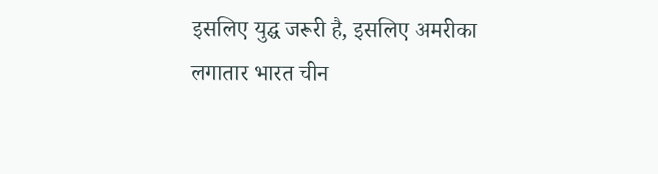इसलिए युद्घ जरूरी है, इसलिए अमरीका लगातार भारत चीन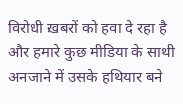विरोधी ख़बरों को हवा दे रहा है और हमारे कुछ मीडिया के साथी अनजाने में उसके हथियार बने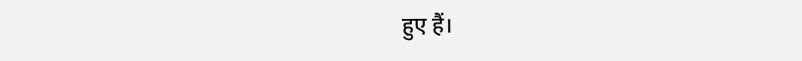हुए हैं।